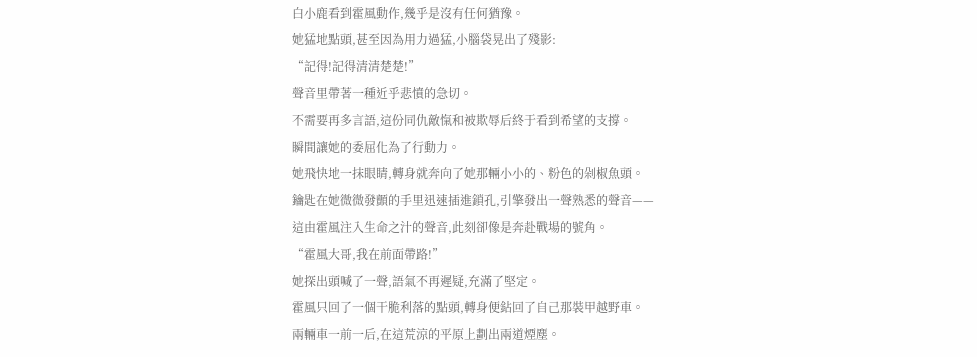白小鹿看到霍風動作,幾乎是沒有任何猶豫。
她猛地點頭,甚至因為用力過猛,小腦袋晃出了殘影:
“記得!記得清清楚楚!”
聲音里帶著一種近乎悲憤的急切。
不需要再多言語,這份同仇敵愾和被欺辱后終于看到希望的支撐。
瞬間讓她的委屈化為了行動力。
她飛快地一抹眼睛,轉身就奔向了她那輛小小的、粉色的剁椒魚頭。
鑰匙在她微微發顫的手里迅速插進鎖孔,引擎發出一聲熟悉的聲音——
這由霍風注入生命之汁的聲音,此刻卻像是奔赴戰場的號角。
“霍風大哥,我在前面帶路!”
她探出頭喊了一聲,語氣不再遲疑,充滿了堅定。
霍風只回了一個干脆利落的點頭,轉身便鉆回了自己那裝甲越野車。
兩輛車一前一后,在這荒涼的平原上劃出兩道煙塵。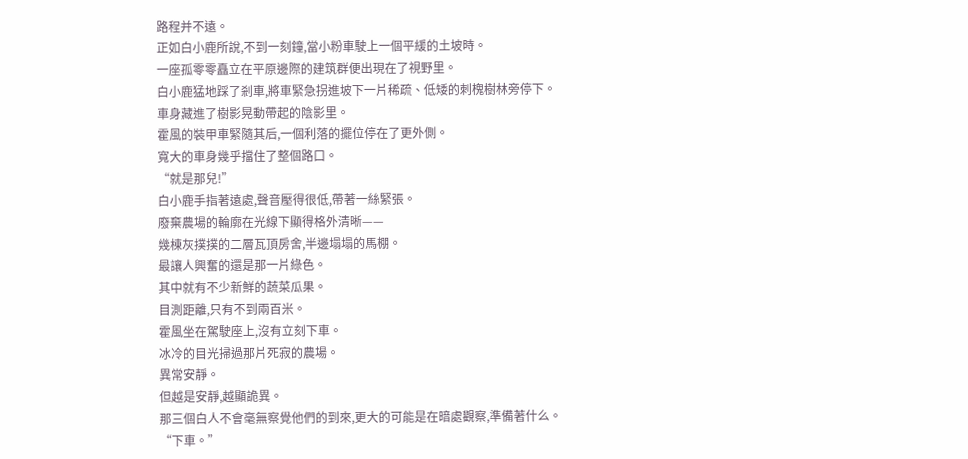路程并不遠。
正如白小鹿所說,不到一刻鐘,當小粉車駛上一個平緩的土坡時。
一座孤零零矗立在平原邊際的建筑群便出現在了視野里。
白小鹿猛地踩了剎車,將車緊急拐進坡下一片稀疏、低矮的刺槐樹林旁停下。
車身藏進了樹影晃動帶起的陰影里。
霍風的裝甲車緊隨其后,一個利落的擺位停在了更外側。
寬大的車身幾乎擋住了整個路口。
“就是那兒!”
白小鹿手指著遠處,聲音壓得很低,帶著一絲緊張。
廢棄農場的輪廓在光線下顯得格外清晰——
幾棟灰撲撲的二層瓦頂房舍,半邊塌塌的馬棚。
最讓人興奮的還是那一片綠色。
其中就有不少新鮮的蔬菜瓜果。
目測距離,只有不到兩百米。
霍風坐在駕駛座上,沒有立刻下車。
冰冷的目光掃過那片死寂的農場。
異常安靜。
但越是安靜,越顯詭異。
那三個白人不會毫無察覺他們的到來,更大的可能是在暗處觀察,準備著什么。
“下車。”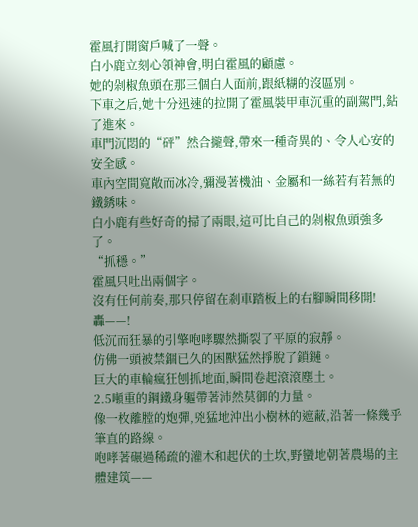霍風打開窗戶喊了一聲。
白小鹿立刻心領神會,明白霍風的顧慮。
她的剁椒魚頭在那三個白人面前,跟紙糊的沒區別。
下車之后,她十分迅速的拉開了霍風裝甲車沉重的副駕門,鉆了進來。
車門沉悶的“砰”然合攏聲,帶來一種奇異的、令人心安的安全感。
車內空間寬敞而冰冷,彌漫著機油、金屬和一絲若有若無的鐵銹味。
白小鹿有些好奇的掃了兩眼,這可比自己的剁椒魚頭強多了。
“抓穩。”
霍風只吐出兩個字。
沒有任何前奏,那只停留在剎車踏板上的右腳瞬間移開!
轟——!
低沉而狂暴的引擎咆哮驟然撕裂了平原的寂靜。
仿佛一頭被禁錮已久的困獸猛然掙脫了鎖鏈。
巨大的車輪瘋狂刨抓地面,瞬間卷起滾滾塵土。
2.5噸重的鋼鐵身軀帶著沛然莫御的力量。
像一枚離膛的炮彈,兇猛地沖出小樹林的遮蔽,沿著一條幾乎筆直的路線。
咆哮著碾過稀疏的灌木和起伏的土坎,野蠻地朝著農場的主體建筑——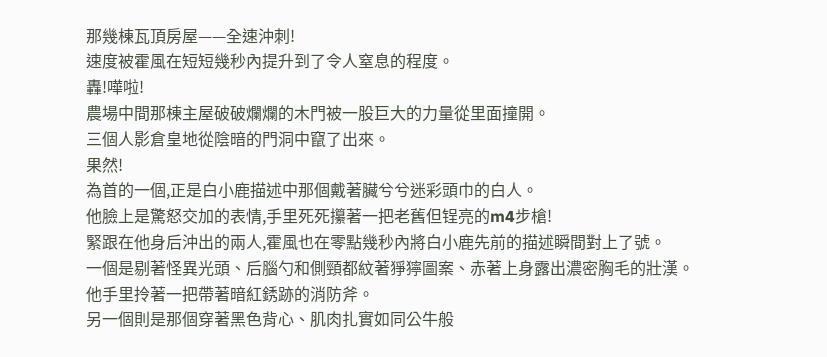那幾棟瓦頂房屋——全速沖刺!
速度被霍風在短短幾秒內提升到了令人窒息的程度。
轟!嘩啦!
農場中間那棟主屋破破爛爛的木門被一股巨大的力量從里面撞開。
三個人影倉皇地從陰暗的門洞中竄了出來。
果然!
為首的一個,正是白小鹿描述中那個戴著臟兮兮迷彩頭巾的白人。
他臉上是驚怒交加的表情,手里死死攥著一把老舊但锃亮的m4步槍!
緊跟在他身后沖出的兩人,霍風也在零點幾秒內將白小鹿先前的描述瞬間對上了號。
一個是剔著怪異光頭、后腦勺和側頸都紋著猙獰圖案、赤著上身露出濃密胸毛的壯漢。
他手里拎著一把帶著暗紅銹跡的消防斧。
另一個則是那個穿著黑色背心、肌肉扎實如同公牛般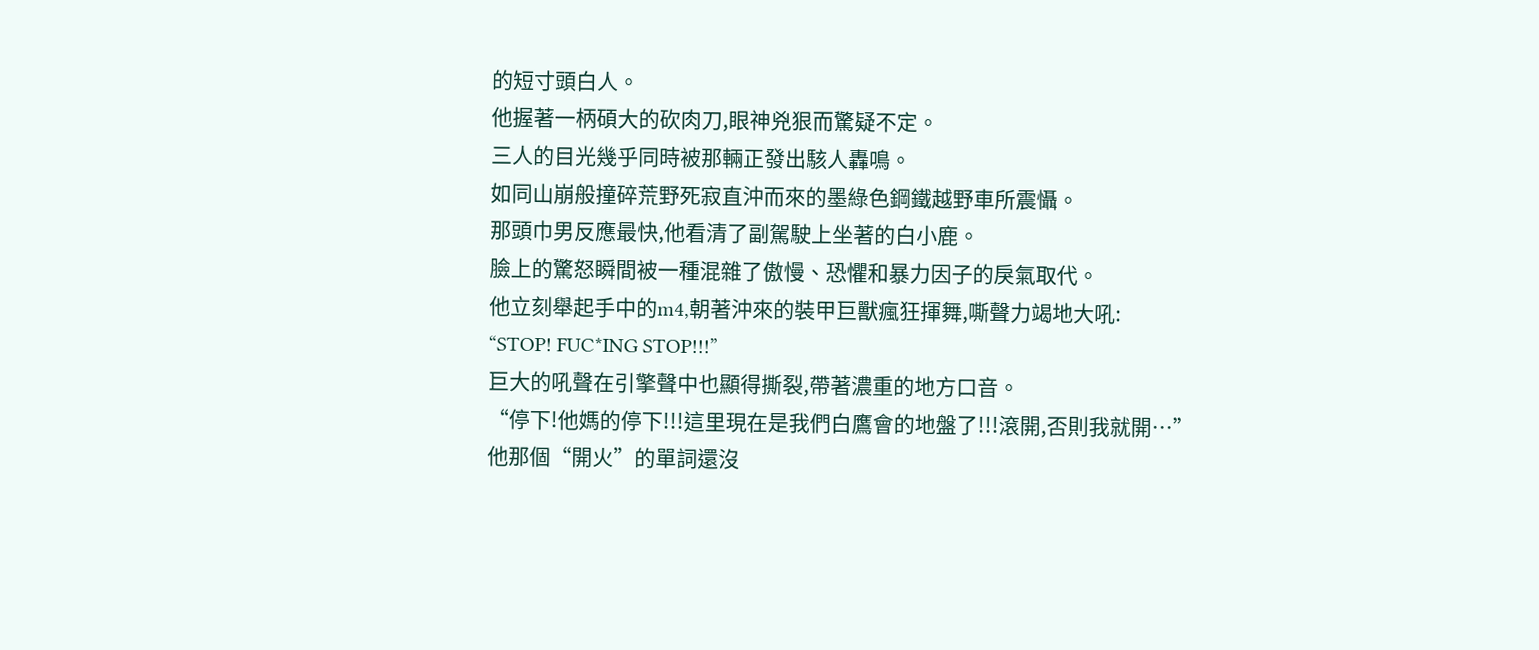的短寸頭白人。
他握著一柄碩大的砍肉刀,眼神兇狠而驚疑不定。
三人的目光幾乎同時被那輛正發出駭人轟鳴。
如同山崩般撞碎荒野死寂直沖而來的墨綠色鋼鐵越野車所震懾。
那頭巾男反應最快,他看清了副駕駛上坐著的白小鹿。
臉上的驚怒瞬間被一種混雜了傲慢、恐懼和暴力因子的戾氣取代。
他立刻舉起手中的m4,朝著沖來的裝甲巨獸瘋狂揮舞,嘶聲力竭地大吼:
“STOP! FUC*ING STOP!!!”
巨大的吼聲在引擎聲中也顯得撕裂,帶著濃重的地方口音。
“停下!他媽的停下!!!這里現在是我們白鷹會的地盤了!!!滾開,否則我就開…”
他那個“開火”的單詞還沒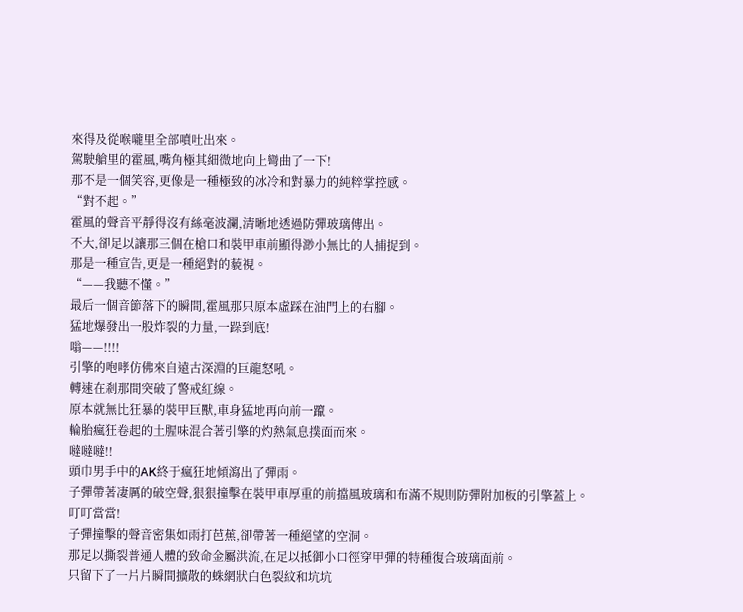來得及從喉嚨里全部噴吐出來。
駕駛艙里的霍風,嘴角極其細微地向上彎曲了一下!
那不是一個笑容,更像是一種極致的冰冷和對暴力的純粹掌控感。
“對不起。”
霍風的聲音平靜得沒有絲毫波瀾,清晰地透過防彈玻璃傳出。
不大,卻足以讓那三個在槍口和裝甲車前顯得渺小無比的人捕捉到。
那是一種宣告,更是一種絕對的藐視。
“——我聽不懂。”
最后一個音節落下的瞬間,霍風那只原本虛踩在油門上的右腳。
猛地爆發出一股炸裂的力量,一跺到底!
嗡——!!!!
引擎的咆哮仿佛來自遠古深淵的巨龍怒吼。
轉速在剎那間突破了警戒紅線。
原本就無比狂暴的裝甲巨獸,車身猛地再向前一躥。
輪胎瘋狂卷起的土腥味混合著引擎的灼熱氣息撲面而來。
噠噠噠!!
頭巾男手中的AK終于瘋狂地傾瀉出了彈雨。
子彈帶著凄厲的破空聲,狠狠撞擊在裝甲車厚重的前擋風玻璃和布滿不規則防彈附加板的引擎蓋上。
叮叮當當!
子彈撞擊的聲音密集如雨打芭蕉,卻帶著一種絕望的空洞。
那足以撕裂普通人體的致命金屬洪流,在足以抵御小口徑穿甲彈的特種復合玻璃面前。
只留下了一片片瞬間擴散的蛛網狀白色裂紋和坑坑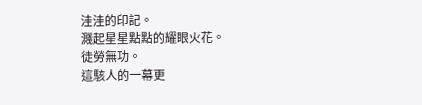洼洼的印記。
濺起星星點點的耀眼火花。
徒勞無功。
這駭人的一幕更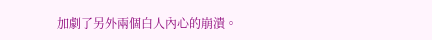加劇了另外兩個白人內心的崩潰。